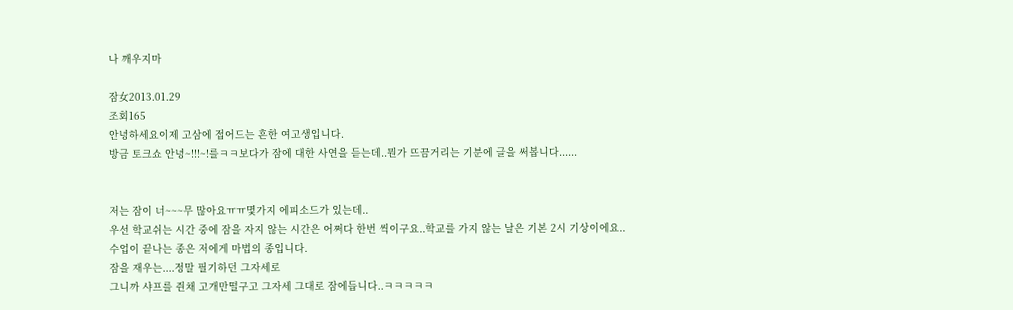나 깨우지마

잠女2013.01.29
조회165
안녕하세요이제 고삼에 접어드는 흔한 여고생입니다.
방금 토크쇼 안녕~!!!~!를ㅋㅋ보다가 잠에 대한 사연을 듣는데..뭔가 뜨끔거리는 기분에 글을 써봅니다......


저는 잠이 너~~~무 많아요ㅠㅠ몇가지 에피소드가 있는데..
우선 학교쉬는 시간 중에 잠을 자지 않는 시간은 어쩌다 한번 씩이구요..학교를 가지 않는 날은 기본 2시 기상이에요..
수업이 끝나는 종은 저에게 마법의 종입니다.
잠을 재우는....정말 필기하던 그자세로
그니까 샤프를 쥔채 고개만떨구고 그자세 그대로 잠에듭니다..ㅋㅋㅋㅋㅋ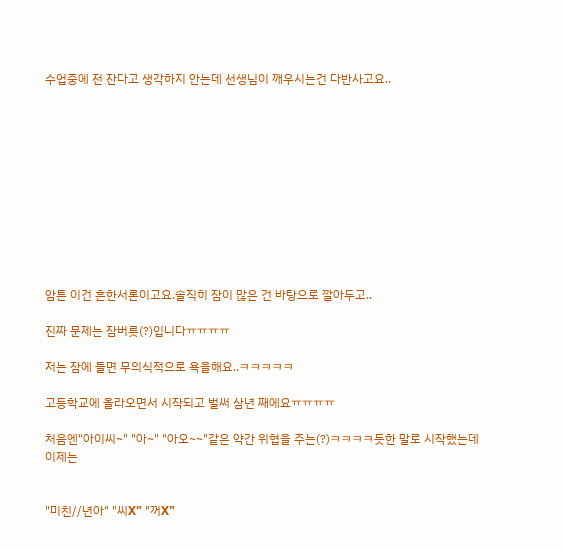수업중에 전 잔다고 생각하지 안는데 선생님이 깨우시는건 다반사고요..











암튼 이건 흔한서론이고요.솔직히 잠이 많은 건 바탕으로 깔아두고..

진짜 문제는 잠버릇(?)입니다ㅠㅠㅠㅠ

저는 잠에 들면 무의식적으로 욕을해요..ㅋㅋㅋㅋㅋ

고등학교에 올라오면서 시작되고 벌써 삼년 째에요ㅠㅠㅠㅠ

처음엔"아이씨~" "아~" "아오~~"같은 약간 위협을 주는(?)ㅋㅋㅋㅋ듯한 말로 시작했는데
이제는


"미친//년아" "씨X" "꺼X"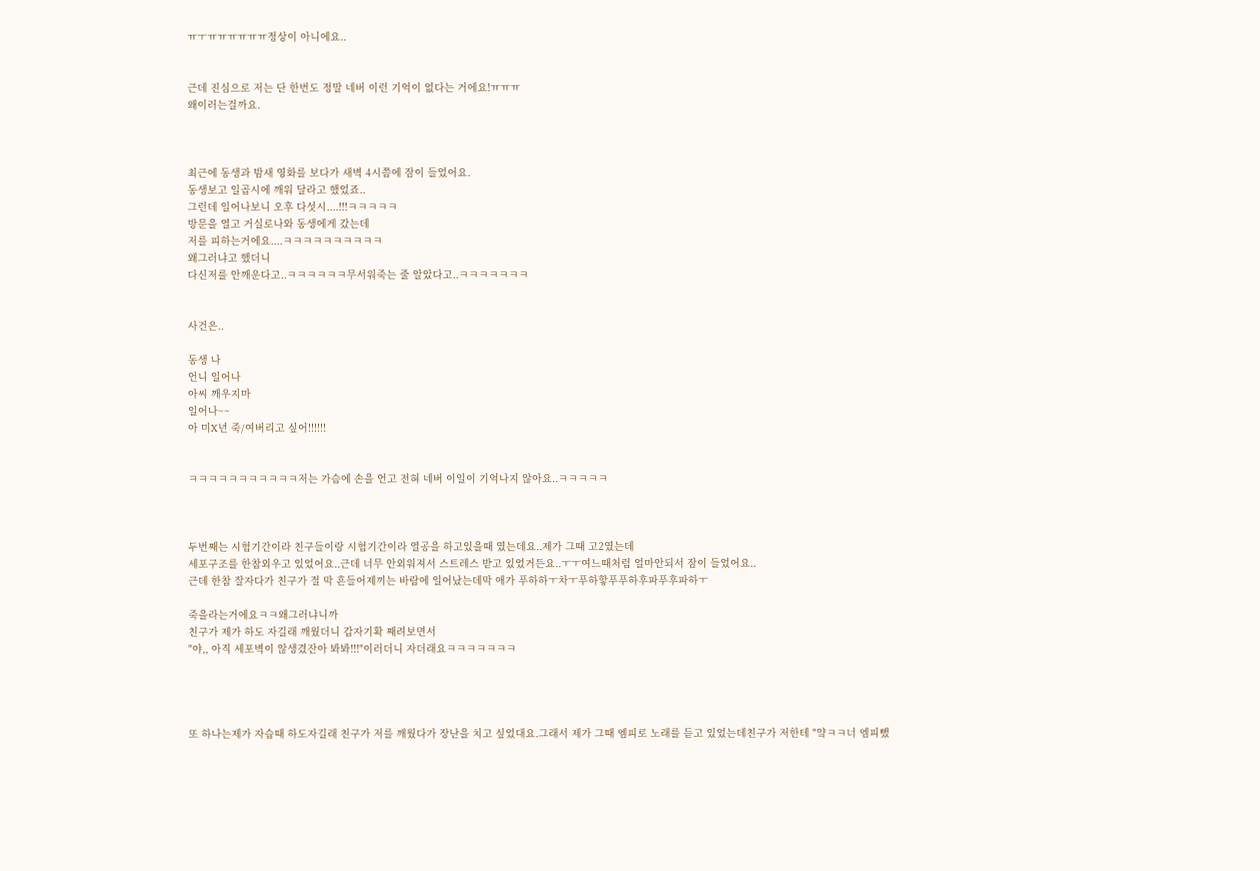ㅠㅜㅠㅠㅠㅠㅠㅠ정상이 아니에요..


근데 진심으로 저는 단 한번도 정말 네버 이런 기억이 없다는 거에요!ㅠㅠㅠ
왜이러는걸까요.



최근에 동생과 밤새 영화를 보다가 새벽 4시쯤에 잠이 들었어요.
동생보고 일곱시에 깨워 달라고 했었죠..
그런데 일어나보니 오후 다섯시....!!!ㅋㅋㅋㅋㅋ
방문을 열고 거실로나와 동생에게 갔는데
저를 피하는거에요....ㅋㅋㅋㅋㅋㅋㅋㅋㅋㅋ
왜그러냐고 했더니
다신저를 안깨운다고..ㅋㅋㅋㅋㅋㅋ무서워죽는 줄 알았다고..ㅋㅋㅋㅋㅋㅋㅋ


사건은..

동생 나
언니 일어나
아씨 깨우지마
일어나~~
아 미X년 죽/여버리고 싶어!!!!!!


ㅋㅋㅋㅋㅋㅋㅋㅋㅋㅋㅋ저는 가슴에 손을 언고 전혀 네버 이일이 기억나지 않아요..ㅋㅋㅋㅋㅋ



두번째는 시험기간이라 친구들이랑 시험기간이라 열공을 하고있을때 였는데요..제가 그때 고2였는데
세포구조를 한참외우고 있었어요..근데 너무 안외워져서 스트레스 받고 있었거든요..ㅜㅜ여느때처럼 얼마안되서 잠이 들었어요..
근데 한참 잘자다가 친구가 절 막 흔들어제끼는 바람에 일어났는데막 애가 푸하하ㅜ차ㅜ푸하핳푸푸하후파푸후파하ㅜ

죽을라는거에요ㅋㅋ왜그러냐니까
친구가 제가 하도 자길래 깨웠더니 갑자기확 째려보면서
"야,, 아직 세포벽이 않생겼잔아 봐봐!!!"이러더니 자더래요ㅋㅋㅋㅋㅋㅋㅋ




또 하나는제가 자습때 하도자길래 친구가 저를 깨웠다가 장난을 치고 싶었대요.그래서 제가 그때 엠피로 노래를 듣고 있었는데친구가 저한테 "얔ㅋㅋ너 엠피뺐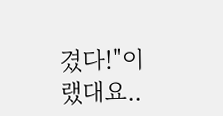겼다!"이랬대요..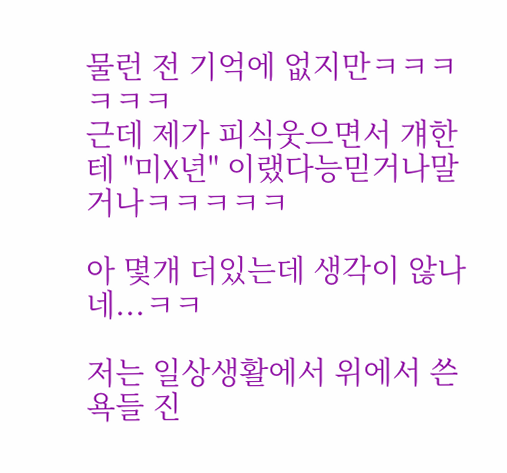물런 전 기억에 없지만ㅋㅋㅋㅋㅋㅋ
근데 제가 피식웃으면서 걔한테 "미X년" 이랬다능믿거나말거나ㅋㅋㅋㅋㅋ

아 몇개 더있는데 생각이 않나네...ㅋㅋ

저는 일상생활에서 위에서 쓴 욕들 진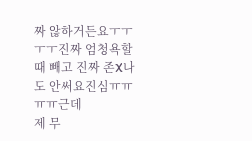짜 않하거든요ㅜㅜㅜㅜ진짜 엄청욕할때 빼고 진짜 존X나도 안써요진심ㅠㅠㅠㅠ근데
제 무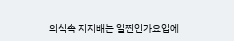의식속 지지배는 일찐인가요입에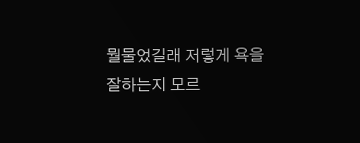뭘물었길래 저렇게 욕을 잘하는지 모르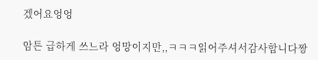겠어요엉엉

암튼 급하게 쓰느라 엉망이지만,,ㅋㅋㅋ읽어주셔서감사합니다짱